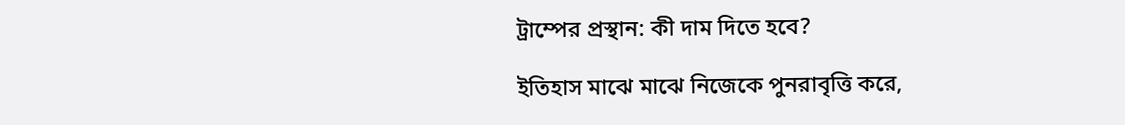ট্রাম্পের প্রস্থান: কী দাম দিতে হবে?

ইতিহাস মাঝে মাঝে নিজেকে পুনরাবৃত্তি করে,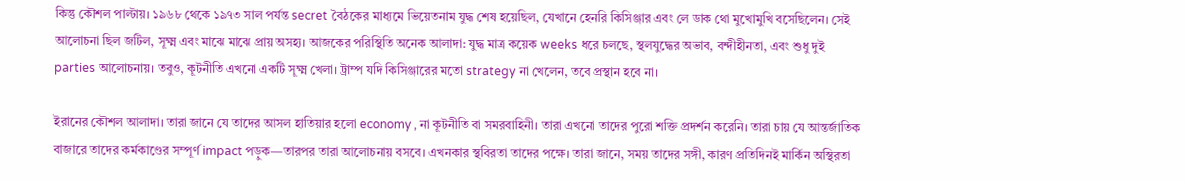কিন্তু কৌশল পাল্টায়। ১৯৬৮ থেকে ১৯৭৩ সাল পর্যন্ত secret বৈঠকের মাধ্যমে ভিয়েতনাম যুদ্ধ শেষ হয়েছিল, যেখানে হেনরি কিসিঞ্জার এবং লে ডাক থো মুখোমুখি বসেছিলেন। সেই আলোচনা ছিল জটিল, সূক্ষ্ম এবং মাঝে মাঝে প্রায় অসহ্য। আজকের পরিস্থিতি অনেক আলাদা: যুদ্ধ মাত্র কয়েক weeks ধরে চলছে, স্থলযুদ্ধের অভাব, বন্দীহীনতা, এবং শুধু দুই parties আলোচনায়। তবুও, কূটনীতি এখনো একটি সূক্ষ্ম খেলা। ট্রাম্প যদি কিসিঞ্জারের মতো strategy না খেলেন, তবে প্রস্থান হবে না।

ইরানের কৌশল আলাদা। তারা জানে যে তাদের আসল হাতিয়ার হলো economy , না কূটনীতি বা সমরবাহিনী। তারা এখনো তাদের পুরো শক্তি প্রদর্শন করেনি। তারা চায় যে আন্তর্জাতিক বাজারে তাদের কর্মকাণ্ডের সম্পূর্ণ impact পড়ুক—তারপর তারা আলোচনায় বসবে। এখনকার স্থবিরতা তাদের পক্ষে। তারা জানে, সময় তাদের সঙ্গী, কারণ প্রতিদিনই মার্কিন অস্থিরতা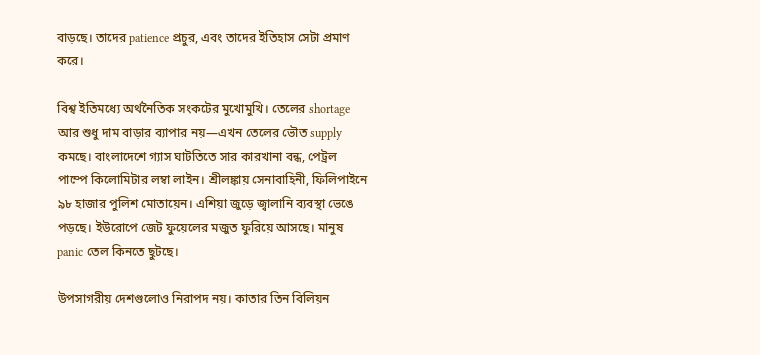বাড়ছে। তাদের patience প্রচুর, এবং তাদের ইতিহাস সেটা প্রমাণ করে।

বিশ্ব ইতিমধ্যে অর্থনৈতিক সংকটের মুখোমুখি। তেলের shortage আর শুধু দাম বাড়ার ব্যাপার নয়—এখন তেলের ভৌত supply কমছে। বাংলাদেশে গ্যাস ঘাটতিতে সার কারখানা বন্ধ, পেট্রল পাম্পে কিলোমিটার লম্বা লাইন। শ্রীলঙ্কায় সেনাবাহিনী, ফিলিপাইনে ৯৮ হাজার পুলিশ মোতায়েন। এশিয়া জুড়ে জ্বালানি ব্যবস্থা ভেঙে পড়ছে। ইউরোপে জেট ফুয়েলের মজুত ফুরিয়ে আসছে। মানুষ panic তেল কিনতে ছুটছে।

উপসাগরীয় দেশগুলোও নিরাপদ নয়। কাতার তিন বিলিয়ন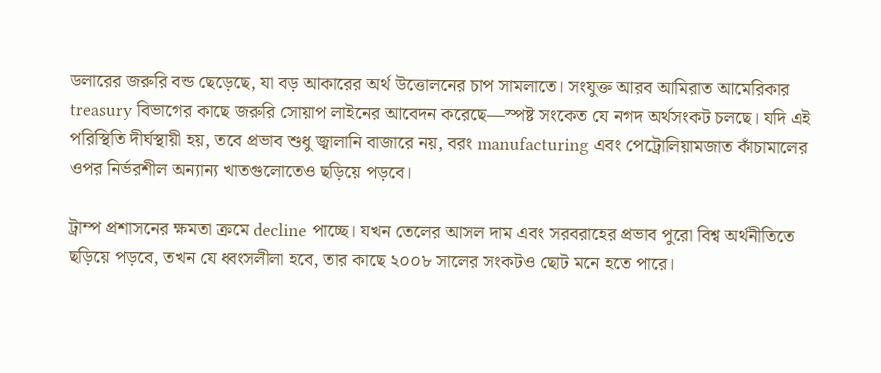ডলারের জরুরি বন্ড ছেড়েছে, যা বড় আকারের অর্থ উত্তোলনের চাপ সামলাতে। সংযুক্ত আরব আমিরাত আমেরিকার treasury বিভাগের কাছে জরুরি সোয়াপ লাইনের আবেদন করেছে—স্পষ্ট সংকেত যে নগদ অর্থসংকট চলছে। যদি এই পরিস্থিতি দীর্ঘস্থায়ী হয়, তবে প্রভাব শুধু জ্বালানি বাজারে নয়, বরং manufacturing এবং পেট্রোলিয়ামজাত কাঁচামালের ওপর নির্ভরশীল অন্যান্য খাতগুলোতেও ছড়িয়ে পড়বে।

ট্রাম্প প্রশাসনের ক্ষমতা ক্রমে decline পাচ্ছে। যখন তেলের আসল দাম এবং সরবরাহের প্রভাব পুরো বিশ্ব অর্থনীতিতে ছড়িয়ে পড়বে, তখন যে ধ্বংসলীলা হবে, তার কাছে ২০০৮ সালের সংকটও ছোট মনে হতে পারে।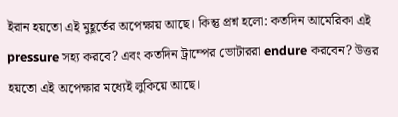ইরান হয়তো এই মুহূর্তের অপেক্ষায় আছে। কিন্তু প্রশ্ন হলো: কতদিন আমেরিকা এই pressure সহ্য করবে? এবং কতদিন ট্রাম্পের ভোটাররা endure করবেন? উত্তর হয়তো এই অপেক্ষার মধ্যেই লুকিয়ে আছে।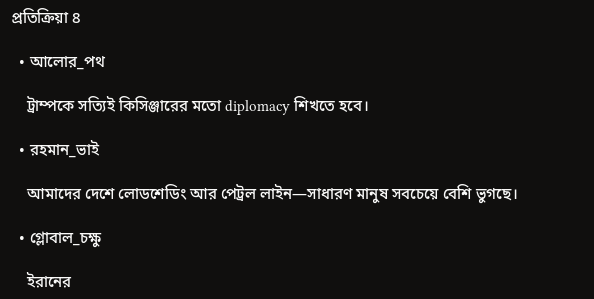প্রতিক্রিয়া 8

  • আলোর_পথ

    ট্রাম্পকে সত্যিই কিসিঞ্জারের মতো diplomacy শিখতে হবে।

  • রহমান_ভাই

    আমাদের দেশে লোডশেডিং আর পেট্রল লাইন—সাধারণ মানুষ সবচেয়ে বেশি ভুগছে।

  • গ্লোবাল_চক্ষু

    ইরানের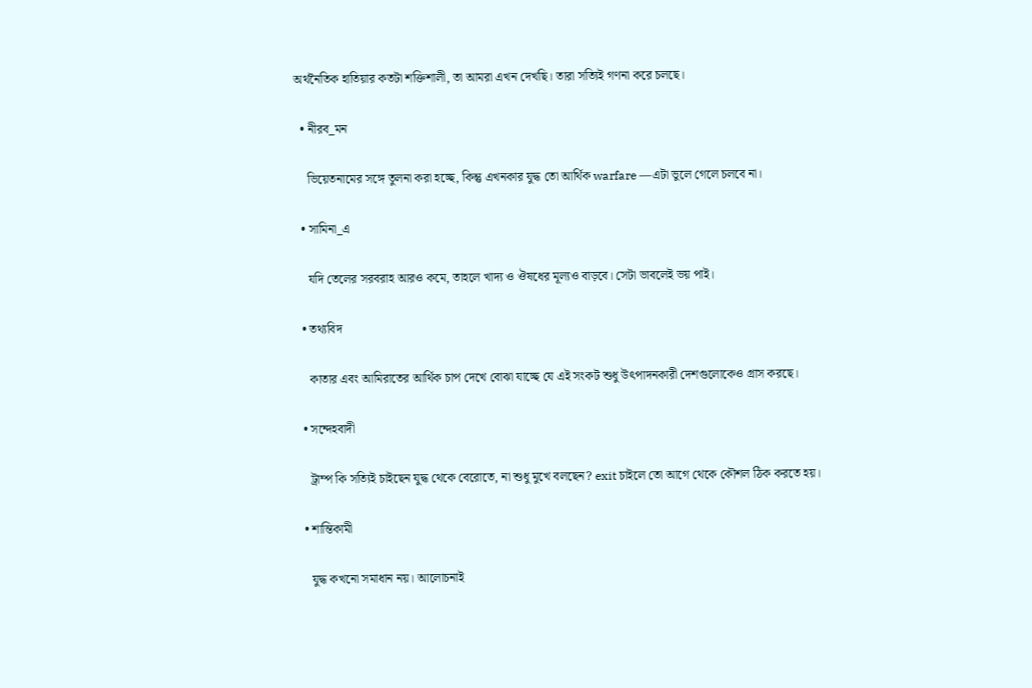অর্থনৈতিক হাতিয়ার কতটা শক্তিশালী, তা আমরা এখন দেখছি। তারা সত্যিই গণনা করে চলছে।

  • নীরব_মন

    ভিয়েতনামের সঙ্গে তুলনা করা হচ্ছে, কিন্তু এখনকার যুদ্ধ তো আর্থিক warfare —এটা ভুলে গেলে চলবে না।

  • সামিনা_এ

    যদি তেলের সরবরাহ আরও কমে, তাহলে খাদ্য ও ঔষধের মূল্যও বাড়বে। সেটা ভাবলেই ভয় পাই।

  • তথ্যবিদ

    কাতার এবং আমিরাতের আর্থিক চাপ দেখে বোঝা যাচ্ছে যে এই সংকট শুধু উৎপাদনকারী দেশগুলোকেও গ্রাস করছে।

  • সন্দেহবাদী

    ট্রাম্প কি সত্যিই চাইছেন যুদ্ধ থেকে বেরোতে, না শুধু মুখে বলছেন? exit চাইলে তো আগে থেকে কৌশল ঠিক করতে হয়।

  • শান্তিকামী

    যুদ্ধ কখনো সমাধান নয়। আলোচনাই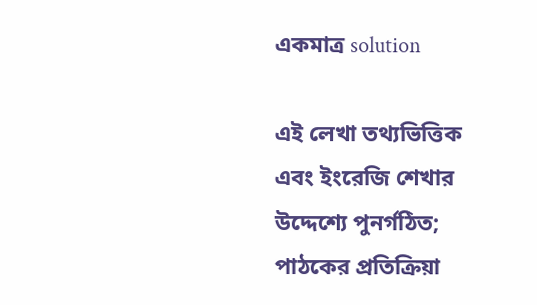একমাত্র solution

এই লেখা তথ্যভিত্তিক এবং ইংরেজি শেখার উদ্দেশ্যে পুনর্গঠিত; পাঠকের প্রতিক্রিয়া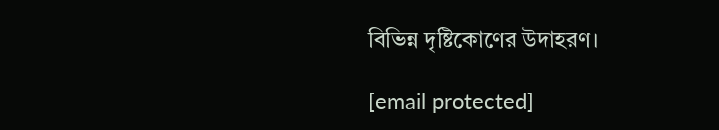বিভিন্ন দৃষ্টিকোণের উদাহরণ।

[email protected]